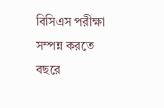বিসিএস পরীক্ষা সম্পন্ন করতে বছরে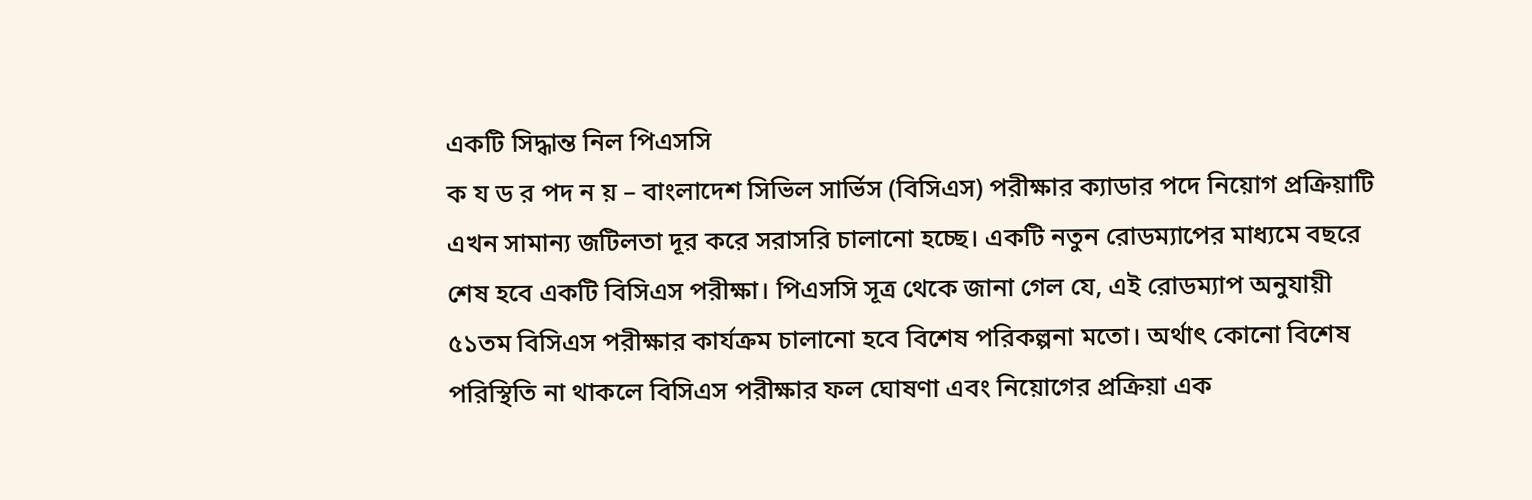একটি সিদ্ধান্ত নিল পিএসসি
ক য ড র পদ ন য় – বাংলাদেশ সিভিল সার্ভিস (বিসিএস) পরীক্ষার ক্যাডার পদে নিয়োগ প্রক্রিয়াটি এখন সামান্য জটিলতা দূর করে সরাসরি চালানো হচ্ছে। একটি নতুন রোডম্যাপের মাধ্যমে বছরে শেষ হবে একটি বিসিএস পরীক্ষা। পিএসসি সূত্র থেকে জানা গেল যে, এই রোডম্যাপ অনুযায়ী ৫১তম বিসিএস পরীক্ষার কার্যক্রম চালানো হবে বিশেষ পরিকল্পনা মতো। অর্থাৎ কোনো বিশেষ পরিস্থিতি না থাকলে বিসিএস পরীক্ষার ফল ঘোষণা এবং নিয়োগের প্রক্রিয়া এক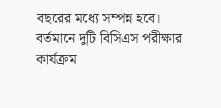বছরের মধ্যে সম্পন্ন হবে।
বর্তমানে দুটি বিসিএস পরীক্ষার কার্যক্রম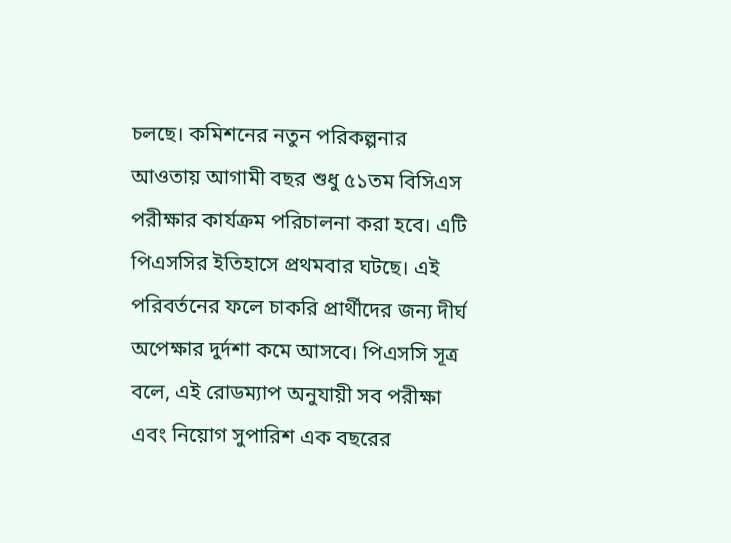চলছে। কমিশনের নতুন পরিকল্পনার আওতায় আগামী বছর শুধু ৫১তম বিসিএস পরীক্ষার কার্যক্রম পরিচালনা করা হবে। এটি পিএসসির ইতিহাসে প্রথমবার ঘটছে। এই পরিবর্তনের ফলে চাকরি প্রার্থীদের জন্য দীর্ঘ অপেক্ষার দুর্দশা কমে আসবে। পিএসসি সূত্র বলে, এই রোডম্যাপ অনুযায়ী সব পরীক্ষা এবং নিয়োগ সুপারিশ এক বছরের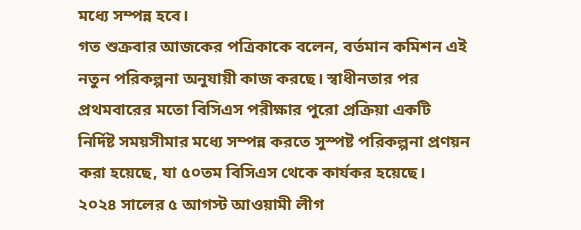মধ্যে সম্পন্ন হবে।
গত শুক্রবার আজকের পত্রিকাকে বলেন, বর্তমান কমিশন এই নতুন পরিকল্পনা অনুযায়ী কাজ করছে। স্বাধীনতার পর প্রথমবারের মতো বিসিএস পরীক্ষার পুরো প্রক্রিয়া একটি নির্দিষ্ট সময়সীমার মধ্যে সম্পন্ন করতে সুস্পষ্ট পরিকল্পনা প্রণয়ন করা হয়েছে, যা ৫০তম বিসিএস থেকে কার্যকর হয়েছে।
২০২৪ সালের ৫ আগস্ট আওয়ামী লীগ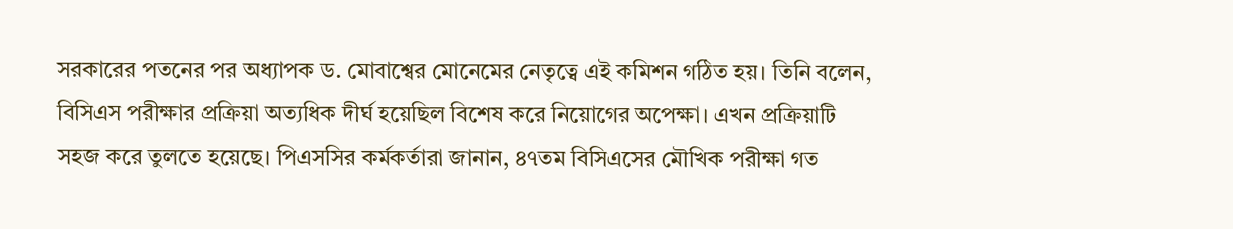সরকারের পতনের পর অধ্যাপক ড. মোবাশ্বের মোনেমের নেতৃত্বে এই কমিশন গঠিত হয়। তিনি বলেন, বিসিএস পরীক্ষার প্রক্রিয়া অত্যধিক দীর্ঘ হয়েছিল বিশেষ করে নিয়োগের অপেক্ষা। এখন প্রক্রিয়াটি সহজ করে তুলতে হয়েছে। পিএসসির কর্মকর্তারা জানান, ৪৭তম বিসিএসের মৌখিক পরীক্ষা গত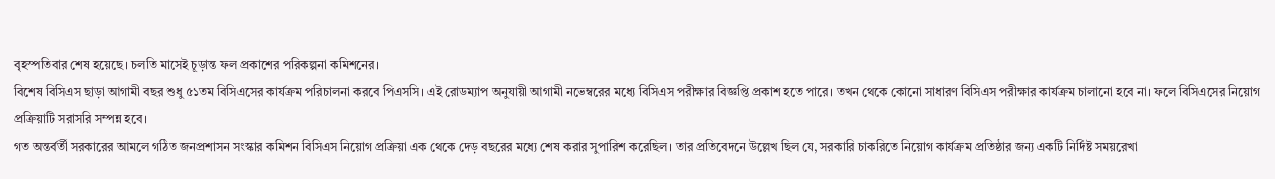বৃহস্পতিবার শেষ হয়েছে। চলতি মাসেই চূড়ান্ত ফল প্রকাশের পরিকল্পনা কমিশনের।
বিশেষ বিসিএস ছাড়া আগামী বছর শুধু ৫১তম বিসিএসের কার্যক্রম পরিচালনা করবে পিএসসি। এই রোডম্যাপ অনুযায়ী আগামী নভেম্বরের মধ্যে বিসিএস পরীক্ষার বিজ্ঞপ্তি প্রকাশ হতে পারে। তখন থেকে কোনো সাধারণ বিসিএস পরীক্ষার কার্যক্রম চালানো হবে না। ফলে বিসিএসের নিয়োগ প্রক্রিয়াটি সরাসরি সম্পন্ন হবে।
গত অন্তর্বর্তী সরকারের আমলে গঠিত জনপ্রশাসন সংস্কার কমিশন বিসিএস নিয়োগ প্রক্রিয়া এক থেকে দেড় বছরের মধ্যে শেষ করার সুপারিশ করেছিল। তার প্রতিবেদনে উল্লেখ ছিল যে, সরকারি চাকরিতে নিয়োগ কার্যক্রম প্রতিষ্ঠার জন্য একটি নির্দিষ্ট সময়রেখা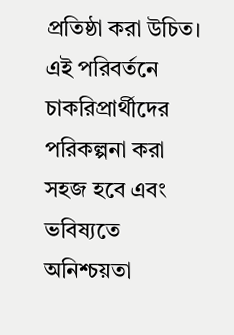প্রতিষ্ঠা করা উচিত। এই পরিবর্তনে চাকরিপ্রার্থীদের পরিকল্পনা করা সহজ হবে এবং ভবিষ্যতে অনিশ্চয়তা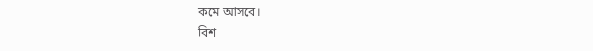কমে আসবে।
বিশ